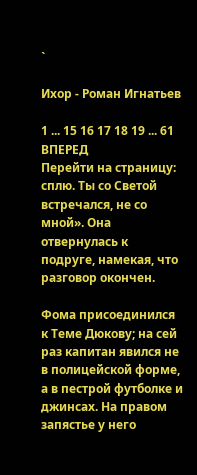`

Ихор - Роман Игнатьев

1 ... 15 16 17 18 19 ... 61 ВПЕРЕД
Перейти на страницу:
сплю. Ты со Светой встречался, не со мной». Она отвернулась к подруге, намекая, что разговор окончен.

Фома присоединился к Теме Дюкову; на сей раз капитан явился не в полицейской форме, а в пестрой футболке и джинсах. На правом запястье у него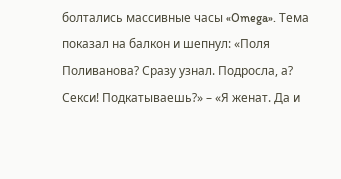болтались массивные часы «Omega». Тема показал на балкон и шепнул: «Поля Поливанова? Сразу узнал. Подросла, а? Секси! Подкатываешь?» – «Я женат. Да и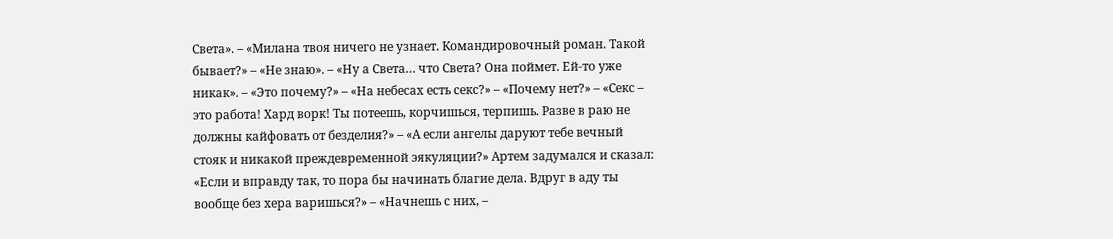Света». – «Милана твоя ничего не узнает. Командировочный роман. Такой бывает?» – «Не знаю». – «Ну а Света… что Света? Она поймет. Ей-то уже никак». – «Это почему?» – «На небесах есть секс?» – «Почему нет?» – «Секс – это работа! Хард ворк! Ты потеешь, корчишься, терпишь. Разве в раю не должны кайфовать от безделия?» – «А если ангелы даруют тебе вечный стояк и никакой преждевременной эякуляции?» Артем задумался и сказал: «Если и вправду так, то пора бы начинать благие дела. Вдруг в аду ты вообще без хера варишься?» – «Начнешь с них, –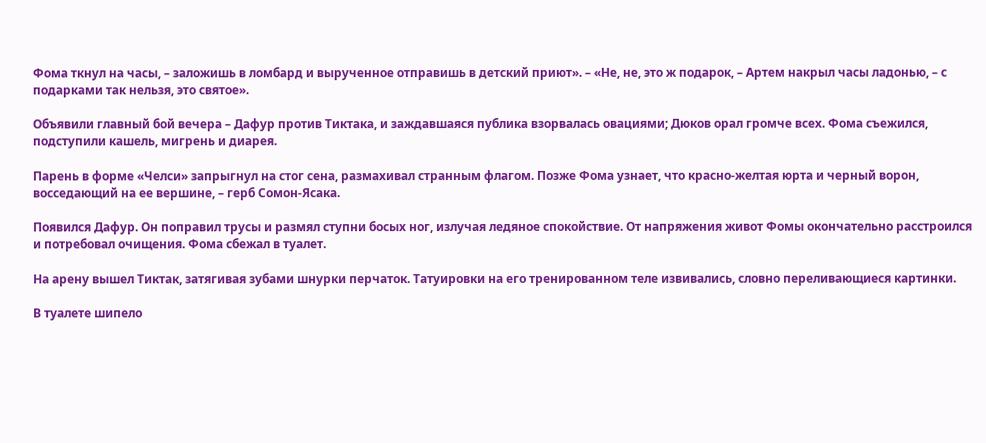Фома ткнул на часы, – заложишь в ломбард и вырученное отправишь в детский приют». – «Не, не, это ж подарок, – Артем накрыл часы ладонью, – с подарками так нельзя, это святое».

Объявили главный бой вечера – Дафур против Тиктака, и заждавшаяся публика взорвалась овациями; Дюков орал громче всех. Фома съежился, подступили кашель, мигрень и диарея.

Парень в форме «Челси» запрыгнул на стог сена, размахивал странным флагом. Позже Фома узнает, что красно-желтая юрта и черный ворон, восседающий на ее вершине, – герб Сомон-Ясака.

Появился Дафур. Он поправил трусы и размял ступни босых ног, излучая ледяное спокойствие. От напряжения живот Фомы окончательно расстроился и потребовал очищения. Фома сбежал в туалет.

На арену вышел Тиктак, затягивая зубами шнурки перчаток. Татуировки на его тренированном теле извивались, словно переливающиеся картинки.

В туалете шипело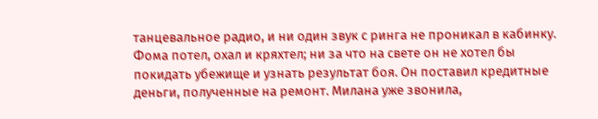танцевальное радио, и ни один звук с ринга не проникал в кабинку. Фома потел, охал и кряхтел; ни за что на свете он не хотел бы покидать убежище и узнать результат боя. Он поставил кредитные деньги, полученные на ремонт. Милана уже звонила,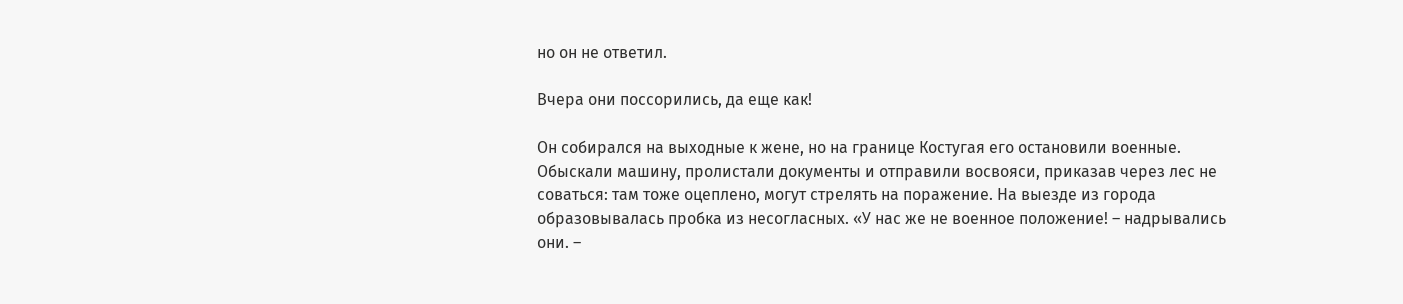но он не ответил.

Вчера они поссорились, да еще как!

Он собирался на выходные к жене, но на границе Костугая его остановили военные. Обыскали машину, пролистали документы и отправили восвояси, приказав через лес не соваться: там тоже оцеплено, могут стрелять на поражение. На выезде из города образовывалась пробка из несогласных. «У нас же не военное положение! – надрывались они. –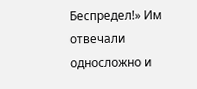Беспредел!» Им отвечали односложно и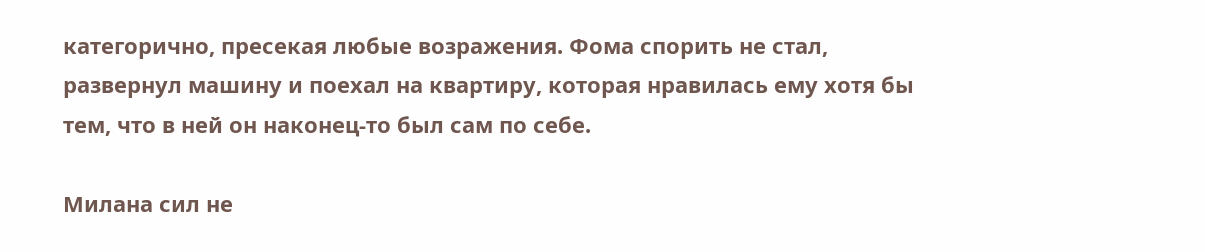категорично, пресекая любые возражения. Фома спорить не стал, развернул машину и поехал на квартиру, которая нравилась ему хотя бы тем, что в ней он наконец-то был сам по себе.

Милана сил не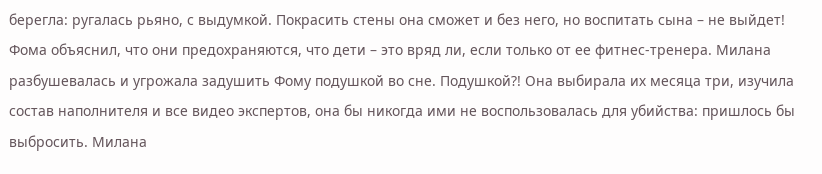берегла: ругалась рьяно, с выдумкой. Покрасить стены она сможет и без него, но воспитать сына – не выйдет! Фома объяснил, что они предохраняются, что дети – это вряд ли, если только от ее фитнес-тренера. Милана разбушевалась и угрожала задушить Фому подушкой во сне. Подушкой?! Она выбирала их месяца три, изучила состав наполнителя и все видео экспертов, она бы никогда ими не воспользовалась для убийства: пришлось бы выбросить. Милана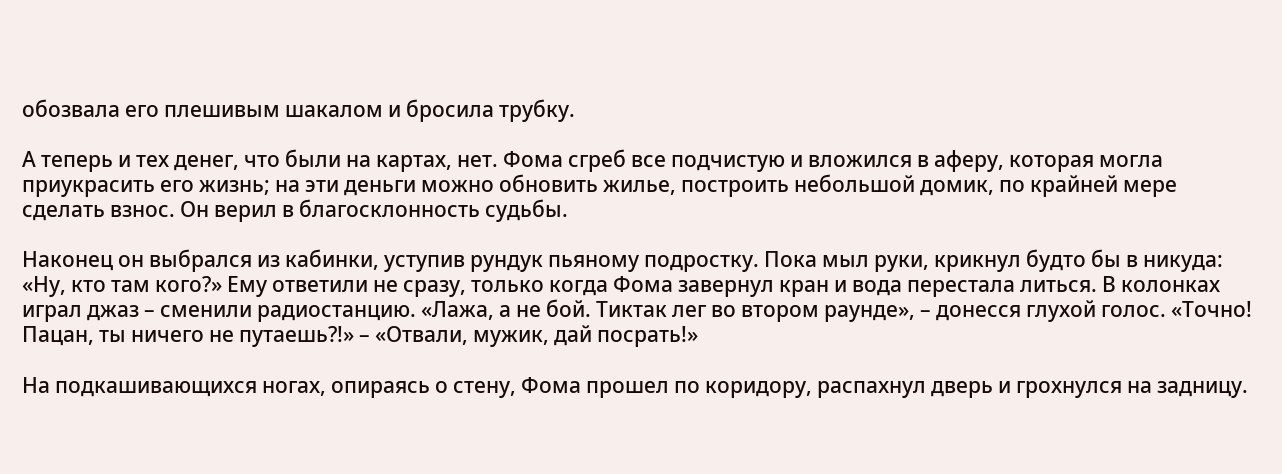обозвала его плешивым шакалом и бросила трубку.

А теперь и тех денег, что были на картах, нет. Фома сгреб все подчистую и вложился в аферу, которая могла приукрасить его жизнь; на эти деньги можно обновить жилье, построить небольшой домик, по крайней мере сделать взнос. Он верил в благосклонность судьбы.

Наконец он выбрался из кабинки, уступив рундук пьяному подростку. Пока мыл руки, крикнул будто бы в никуда: «Ну, кто там кого?» Ему ответили не сразу, только когда Фома завернул кран и вода перестала литься. В колонках играл джаз – сменили радиостанцию. «Лажа, а не бой. Тиктак лег во втором раунде», – донесся глухой голос. «Точно! Пацан, ты ничего не путаешь?!» – «Отвали, мужик, дай посрать!»

На подкашивающихся ногах, опираясь о стену, Фома прошел по коридору, распахнул дверь и грохнулся на задницу.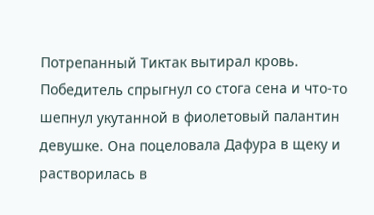Потрепанный Тиктак вытирал кровь. Победитель спрыгнул со стога сена и что-то шепнул укутанной в фиолетовый палантин девушке. Она поцеловала Дафура в щеку и растворилась в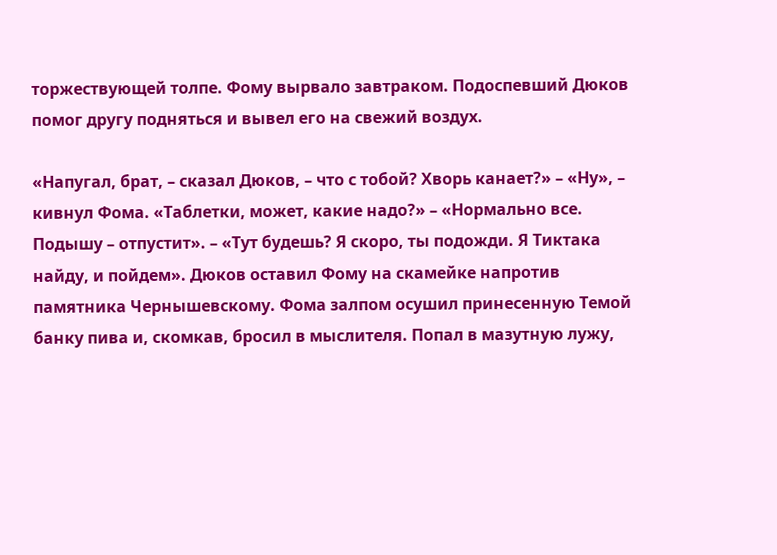торжествующей толпе. Фому вырвало завтраком. Подоспевший Дюков помог другу подняться и вывел его на свежий воздух.

«Напугал, брат, – сказал Дюков, – что с тобой? Хворь канает?» – «Ну», – кивнул Фома. «Таблетки, может, какие надо?» – «Нормально все. Подышу – отпустит». – «Тут будешь? Я скоро, ты подожди. Я Тиктака найду, и пойдем». Дюков оставил Фому на скамейке напротив памятника Чернышевскому. Фома залпом осушил принесенную Темой банку пива и, скомкав, бросил в мыслителя. Попал в мазутную лужу,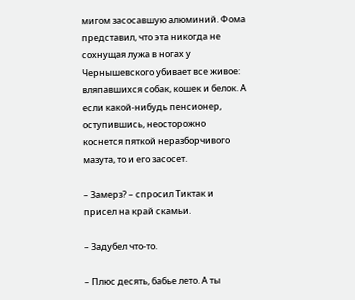мигом засосавшую алюминий. Фома представил, что эта никогда не сохнущая лужа в ногах у Чернышевского убивает все живое: вляпавшихся собак, кошек и белок. А если какой-нибудь пенсионер, оступившись, неосторожно коснется пяткой неразборчивого мазута, то и его засосет.

– Замерз? – спросил Тиктак и присел на край скамьи.

– Задубел что-то.

– Плюс десять, бабье лето. А ты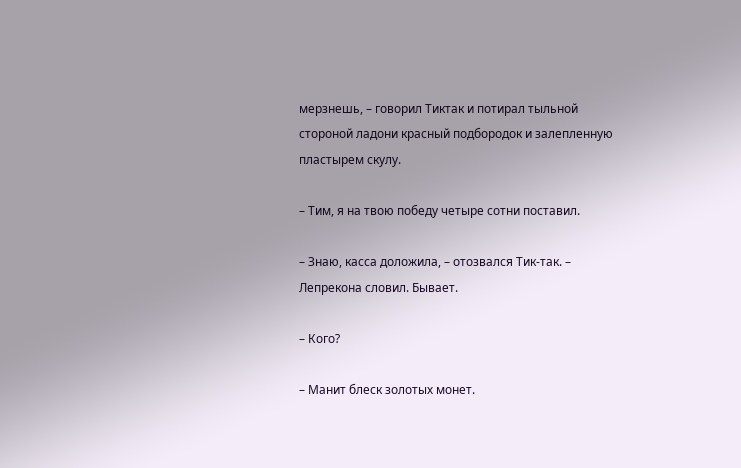мерзнешь, – говорил Тиктак и потирал тыльной стороной ладони красный подбородок и залепленную пластырем скулу.

– Тим, я на твою победу четыре сотни поставил.

– Знаю, касса доложила, – отозвался Тик-так. – Лепрекона словил. Бывает.

– Кого?

– Манит блеск золотых монет.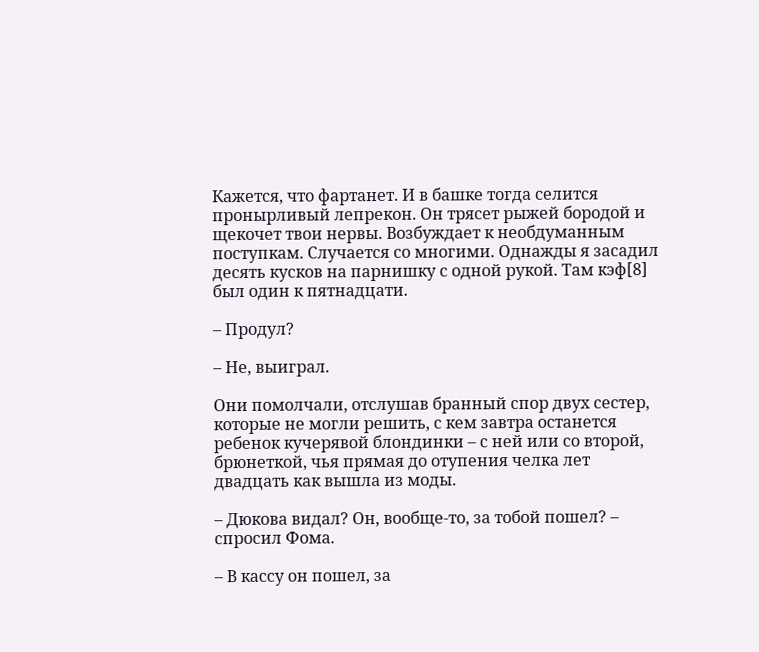Кажется, что фартанет. И в башке тогда селится пронырливый лепрекон. Он трясет рыжей бородой и щекочет твои нервы. Возбуждает к необдуманным поступкам. Случается со многими. Однажды я засадил десять кусков на парнишку с одной рукой. Там кэф[8] был один к пятнадцати.

– Продул?

– Не, выиграл.

Они помолчали, отслушав бранный спор двух сестер, которые не могли решить, с кем завтра останется ребенок кучерявой блондинки – с ней или со второй, брюнеткой, чья прямая до отупения челка лет двадцать как вышла из моды.

– Дюкова видал? Он, вообще-то, за тобой пошел? – спросил Фома.

– В кассу он пошел, за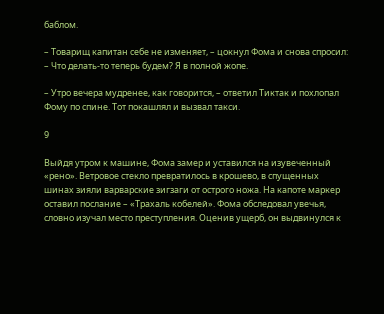баблом.

– Товарищ капитан себе не изменяет, – цокнул Фома и снова спросил: – Что делать-то теперь будем? Я в полной жопе.

– Утро вечера мудренее, как говорится, – ответил Тиктак и похлопал Фому по спине. Тот покашлял и вызвал такси.

9

Выйдя утром к машине, Фома замер и уставился на изувеченный «рено». Ветровое стекло превратилось в крошево, в спущенных шинах зияли варварские зигзаги от острого ножа. На капоте маркер оставил послание – «Трахаль кобелей». Фома обследовал увечья, словно изучал место преступления. Оценив ущерб, он выдвинулся к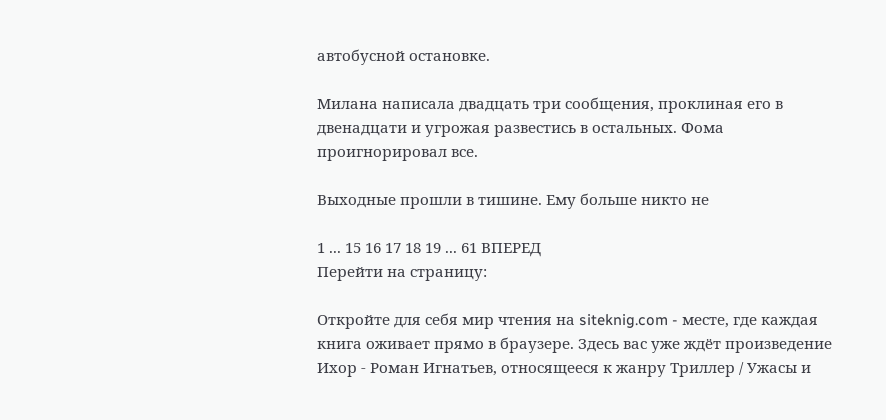автобусной остановке.

Милана написала двадцать три сообщения, проклиная его в двенадцати и угрожая развестись в остальных. Фома проигнорировал все.

Выходные прошли в тишине. Ему больше никто не

1 ... 15 16 17 18 19 ... 61 ВПЕРЕД
Перейти на страницу:

Откройте для себя мир чтения на siteknig.com - месте, где каждая книга оживает прямо в браузере. Здесь вас уже ждёт произведение Ихор - Роман Игнатьев, относящееся к жанру Триллер / Ужасы и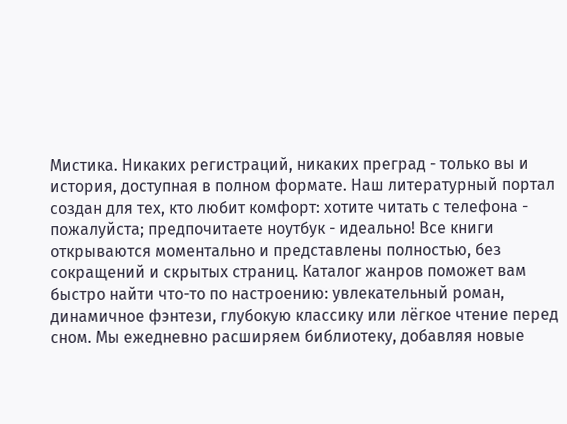Мистика. Никаких регистраций, никаких преград - только вы и история, доступная в полном формате. Наш литературный портал создан для тех, кто любит комфорт: хотите читать с телефона - пожалуйста; предпочитаете ноутбук - идеально! Все книги открываются моментально и представлены полностью, без сокращений и скрытых страниц. Каталог жанров поможет вам быстро найти что-то по настроению: увлекательный роман, динамичное фэнтези, глубокую классику или лёгкое чтение перед сном. Мы ежедневно расширяем библиотеку, добавляя новые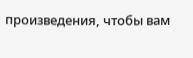произведения, чтобы вам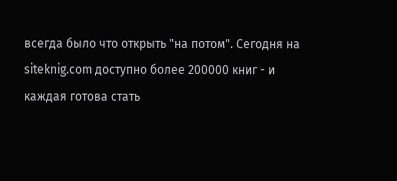всегда было что открыть "на потом". Сегодня на siteknig.com доступно более 200000 книг - и каждая готова стать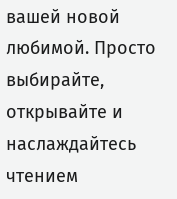вашей новой любимой. Просто выбирайте, открывайте и наслаждайтесь чтением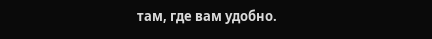там, где вам удобно.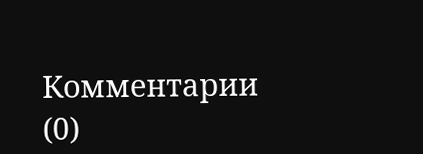Комментарии (0)